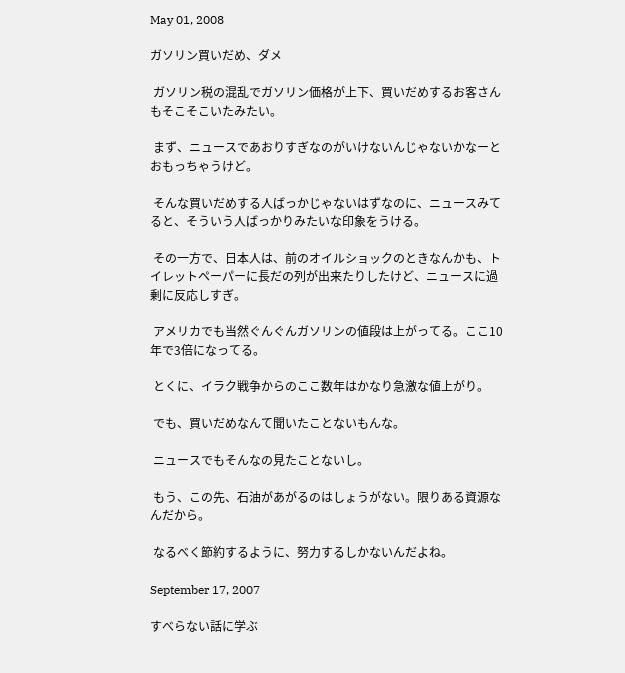May 01, 2008

ガソリン買いだめ、ダメ

 ガソリン税の混乱でガソリン価格が上下、買いだめするお客さんもそこそこいたみたい。

 まず、ニュースであおりすぎなのがいけないんじゃないかなーとおもっちゃうけど。

 そんな買いだめする人ばっかじゃないはずなのに、ニュースみてると、そういう人ばっかりみたいな印象をうける。

 その一方で、日本人は、前のオイルショックのときなんかも、トイレットペーパーに長だの列が出来たりしたけど、ニュースに過剰に反応しすぎ。

 アメリカでも当然ぐんぐんガソリンの値段は上がってる。ここ10年で3倍になってる。

 とくに、イラク戦争からのここ数年はかなり急激な値上がり。

 でも、買いだめなんて聞いたことないもんな。

 ニュースでもそんなの見たことないし。

 もう、この先、石油があがるのはしょうがない。限りある資源なんだから。

 なるべく節約するように、努力するしかないんだよね。

September 17, 2007

すべらない話に学ぶ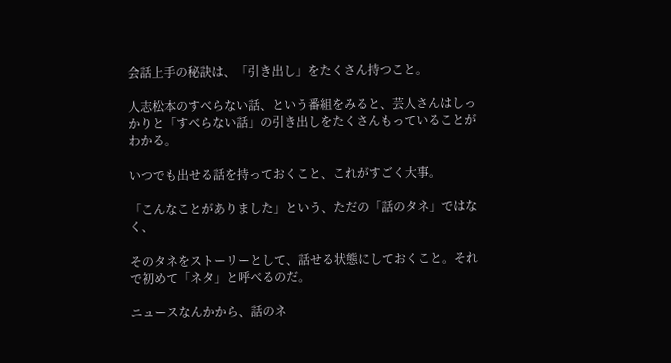会話上手の秘訣は、「引き出し」をたくさん持つこと。

人志松本のすべらない話、という番組をみると、芸人さんはしっかりと「すべらない話」の引き出しをたくさんもっていることがわかる。

いつでも出せる話を持っておくこと、これがすごく大事。

「こんなことがありました」という、ただの「話のタネ」ではなく、

そのタネをストーリーとして、話せる状態にしておくこと。それで初めて「ネタ」と呼べるのだ。

ニュースなんかから、話のネ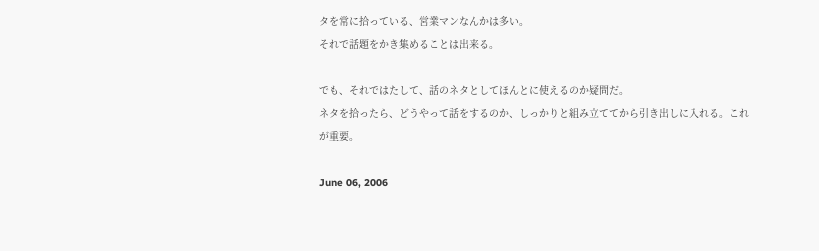タを常に拾っている、営業マンなんかは多い。
それで話題をかき集めることは出来る。

でも、それではたして、話のネタとしてほんとに使えるのか疑問だ。
ネタを拾ったら、どうやって話をするのか、しっかりと組み立ててから引き出しに入れる。これが重要。

June 06, 2006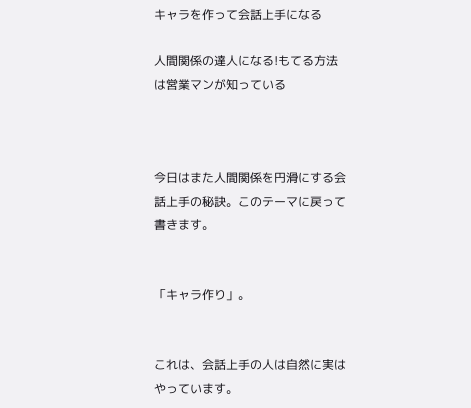キャラを作って会話上手になる

人間関係の達人になる!もてる方法は営業マンが知っている



今日はまた人間関係を円滑にする会話上手の秘訣。このテーマに戻って書きます。


「キャラ作り」。


これは、会話上手の人は自然に実はやっています。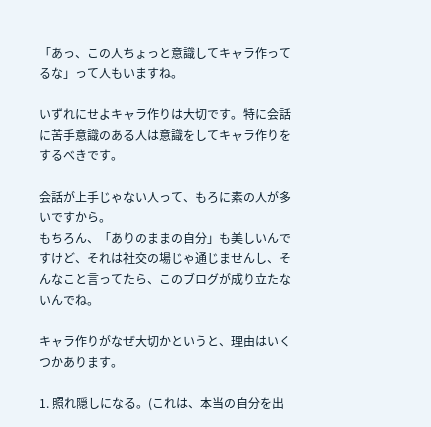「あっ、この人ちょっと意識してキャラ作ってるな」って人もいますね。

いずれにせよキャラ作りは大切です。特に会話に苦手意識のある人は意識をしてキャラ作りをするべきです。

会話が上手じゃない人って、もろに素の人が多いですから。
もちろん、「ありのままの自分」も美しいんですけど、それは社交の場じゃ通じませんし、そんなこと言ってたら、このブログが成り立たないんでね。

キャラ作りがなぜ大切かというと、理由はいくつかあります。

1. 照れ隠しになる。(これは、本当の自分を出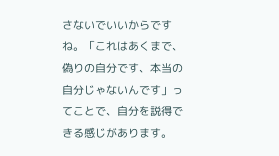さないでいいからですね。「これはあくまで、偽りの自分です、本当の自分じゃないんです」ってことで、自分を説得できる感じがあります。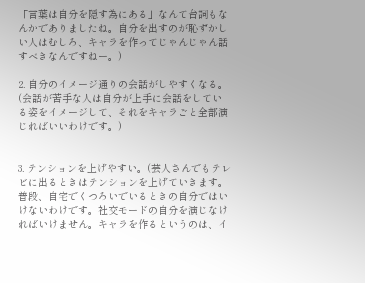「言葉は自分を隠す為にある」なんて台詞もなんかでありましたね。自分を出すのが恥ずかしい人はむしろ、キャラを作ってじゃんじゃん話すべきなんですねー。)

2. 自分のイメージ通りの会話がしやすくなる。(会話が苦手な人は自分が上手に会話をしている姿をイメージして、それをキャラごと全部演じればいいわけです。)


3. テンションを上げやすい。(芸人さんでもテレビに出るときはテンションを上げていきます。普段、自宅でくつろいでいるときの自分ではいけないわけです。社交モードの自分を演じなければいけません。キャラを作るというのは、イ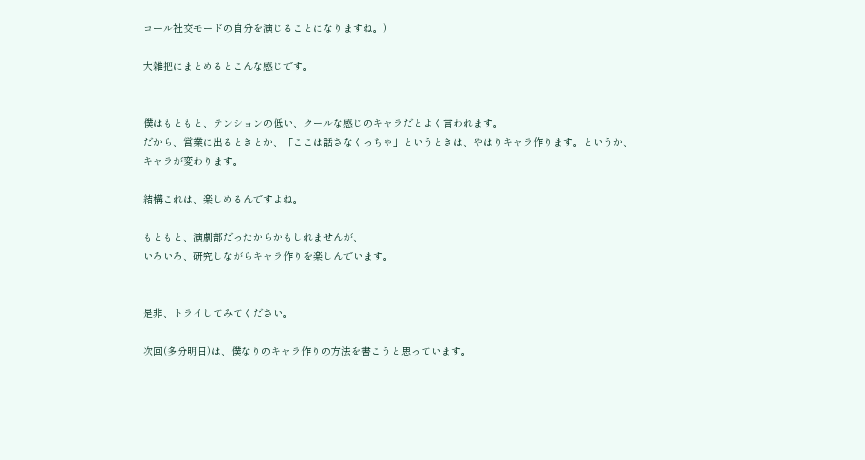コール社交モードの自分を演じることになりますね。)

大雑把にまとめるとこんな感じです。


僕はもともと、テンションの低い、クールな感じのキャラだとよく言われます。
だから、営業に出るときとか、「ここは話さなくっちゃ」というときは、やはりキャラ作ります。というか、キャラが変わります。

結構これは、楽しめるんですよね。

もともと、演劇部だったからかもしれませんが、
いろいろ、研究しながらキャラ作りを楽しんでいます。


是非、トライしてみてください。

次回(多分明日)は、僕なりのキャラ作りの方法を書こうと思っています。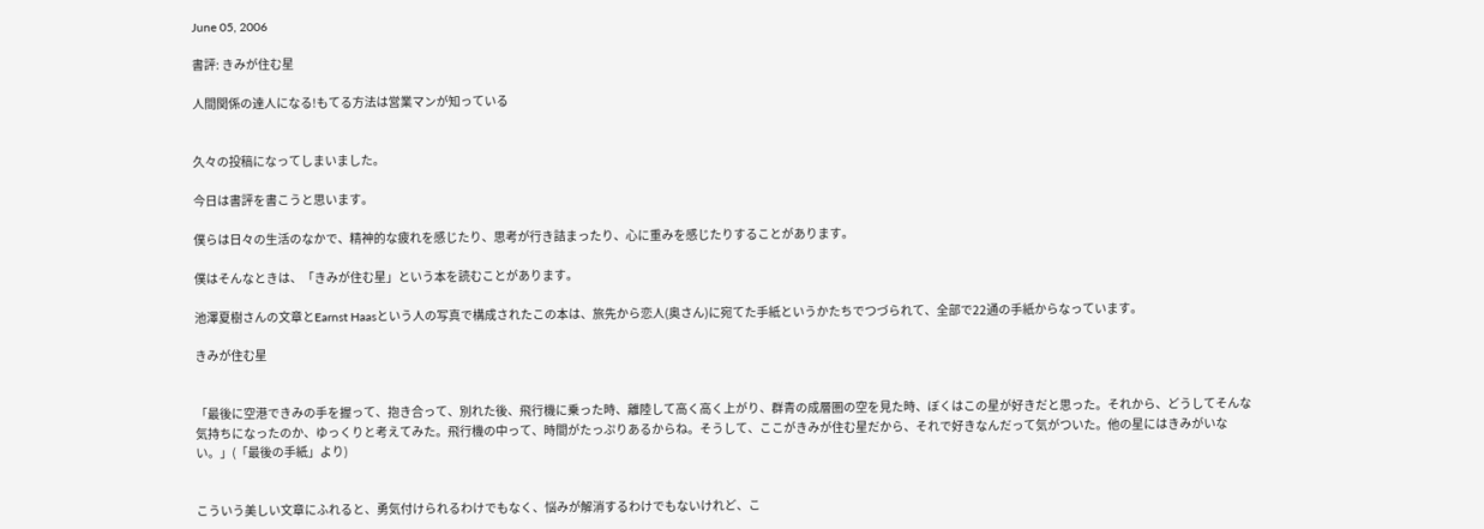June 05, 2006

書評: きみが住む星

人間関係の達人になる!もてる方法は営業マンが知っている


久々の投稿になってしまいました。

今日は書評を書こうと思います。

僕らは日々の生活のなかで、精神的な疲れを感じたり、思考が行き詰まったり、心に重みを感じたりすることがあります。

僕はそんなときは、「きみが住む星」という本を読むことがあります。

池澤夏樹さんの文章とEarnst Haasという人の写真で構成されたこの本は、旅先から恋人(奥さん)に宛てた手紙というかたちでつづられて、全部で22通の手紙からなっています。

きみが住む星


「最後に空港できみの手を握って、抱き合って、別れた後、飛行機に乗った時、離陸して高く高く上がり、群青の成層圏の空を見た時、ぼくはこの星が好きだと思った。それから、どうしてそんな気持ちになったのか、ゆっくりと考えてみた。飛行機の中って、時間がたっぷりあるからね。そうして、ここがきみが住む星だから、それで好きなんだって気がついた。他の星にはきみがいない。」(「最後の手紙」より)


こういう美しい文章にふれると、勇気付けられるわけでもなく、悩みが解消するわけでもないけれど、こ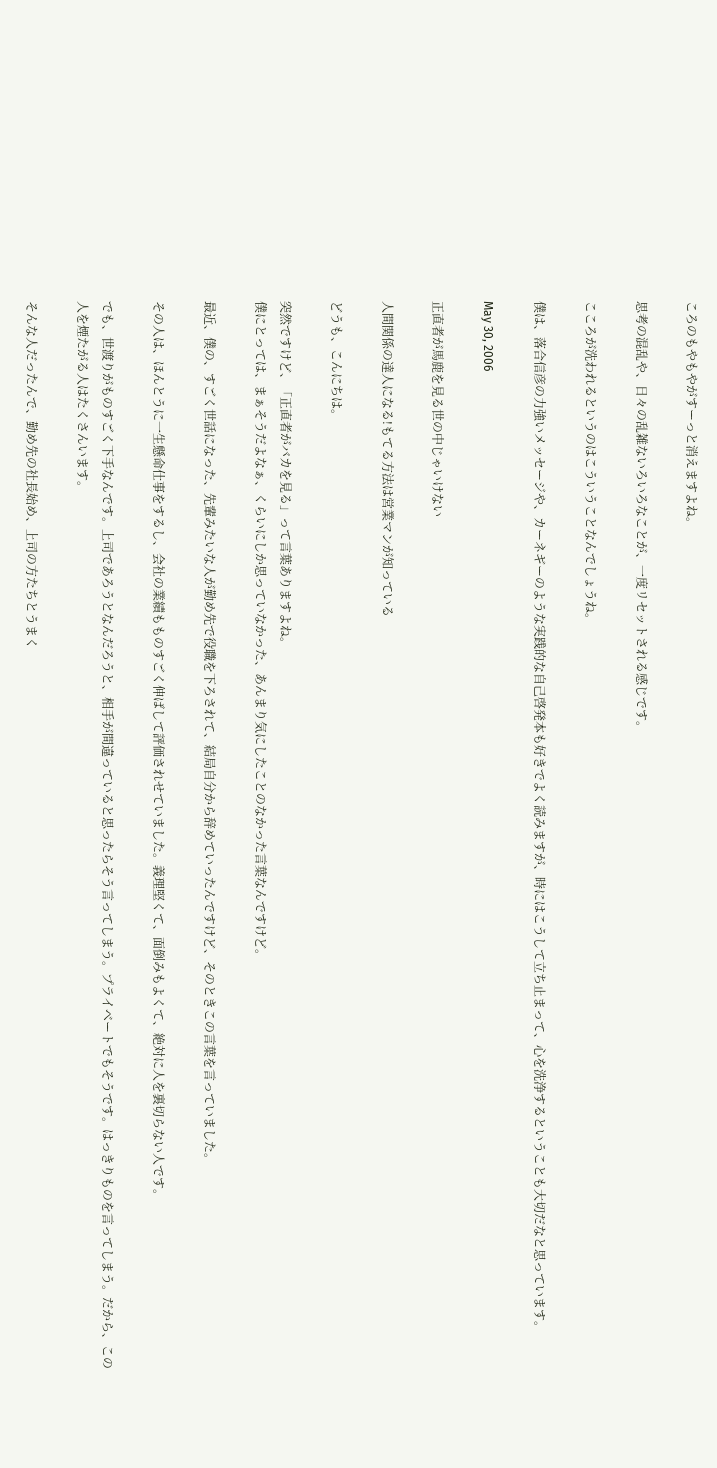ころのもやもやがすーっと消えますよね。

思考の混乱や、日々の乱雑ないろいろなことが、一度リセットされる感じです。

こころが洗われるというのはこういうことなんでしょうね。

僕は、落合信彦の力強いメッセージや、カーネギーのような実践的な自己啓発本も好きでよく読みますが、時にはこうして立ち止まって、心を洗浄するということも大切だなと思っています。

May 30, 2006

正直者が馬鹿を見る世の中じゃいけない

人間関係の達人になる!もてる方法は営業マンが知っている

どうも、こんにちは。

突然ですけど、「正直者がバカを見る」って言葉ありますよね。
僕にとっては、まぁそうだよなぁ、くらいにしか思っていなかった、あんまり気にしたことのなかった言葉なんですけど。

最近、僕の、すごく世話になった、先輩みたいな人が勤め先で役職を下ろされて、結局自分から辞めていったんですけど、そのときこの言葉を言っていました。

その人は、ほんとうに一生懸命仕事をするし、会社の業績もものすごく伸ばして評価されせていました。義理堅くて、面倒みもよくて、絶対に人を裏切らない人です。

でも、世渡りがものすごく下手なんです。上司であろうとなんだろうと、相手が間違っていると思ったらそう言ってしまう。プライベートでもそうです。はっきりものを言ってしまう。だから、この人を煙たがる人はたくさんいます。

そんな人だったんで、勤め先の社長始め、上司の方たちとうまく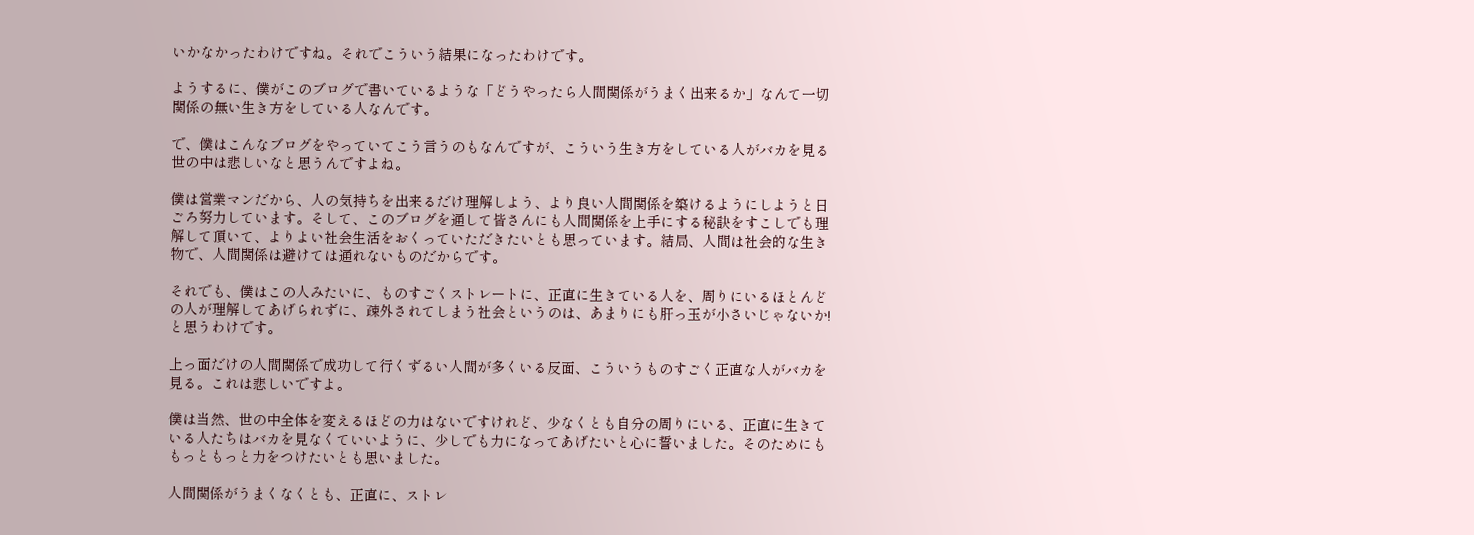いかなかったわけですね。それでこういう結果になったわけです。

ようするに、僕がこのブログで書いているような「どうやったら人間関係がうまく出来るか」なんて一切関係の無い生き方をしている人なんです。

で、僕はこんなブログをやっていてこう言うのもなんですが、こういう生き方をしている人がバカを見る世の中は悲しいなと思うんですよね。

僕は営業マンだから、人の気持ちを出来るだけ理解しよう、より良い人間関係を築けるようにしようと日ごろ努力しています。そして、このブログを通して皆さんにも人間関係を上手にする秘訣をすこしでも理解して頂いて、よりよい社会生活をおくっていただきたいとも思っています。結局、人間は社会的な生き物で、人間関係は避けては通れないものだからです。

それでも、僕はこの人みたいに、ものすごくストレートに、正直に生きている人を、周りにいるほとんどの人が理解してあげられずに、疎外されてしまう社会というのは、あまりにも肝っ玉が小さいじゃないか!と思うわけです。

上っ面だけの人間関係で成功して行くずるい人間が多くいる反面、こういうものすごく正直な人がバカを見る。これは悲しいですよ。

僕は当然、世の中全体を変えるほどの力はないですけれど、少なくとも自分の周りにいる、正直に生きている人たちはバカを見なくていいように、少しでも力になってあげたいと心に誓いました。そのためにももっともっと力をつけたいとも思いました。

人間関係がうまくなくとも、正直に、ストレ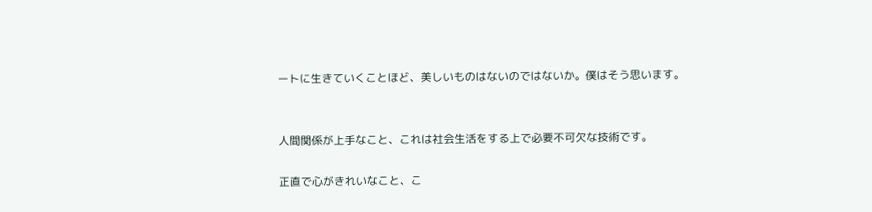ートに生きていくことほど、美しいものはないのではないか。僕はそう思います。


人間関係が上手なこと、これは社会生活をする上で必要不可欠な技術です。

正直で心がきれいなこと、こ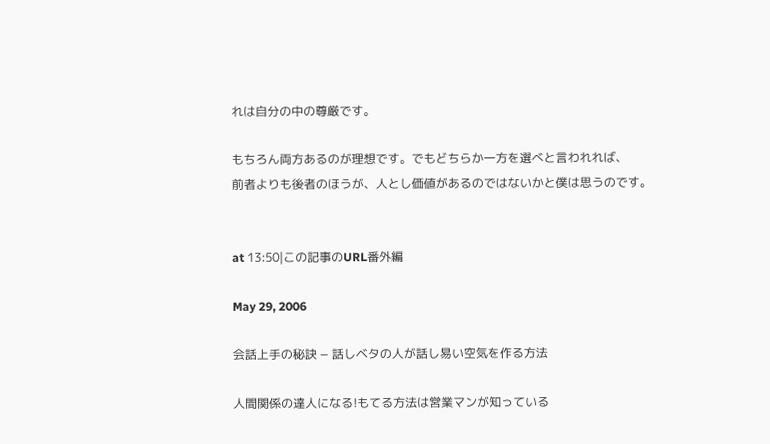れは自分の中の尊厳です。

もちろん両方あるのが理想です。でもどちらか一方を選べと言われれば、
前者よりも後者のほうが、人とし価値があるのではないかと僕は思うのです。


at 13:50|この記事のURL番外編

May 29, 2006

会話上手の秘訣 − 話しベタの人が話し易い空気を作る方法

人間関係の達人になる!もてる方法は営業マンが知っている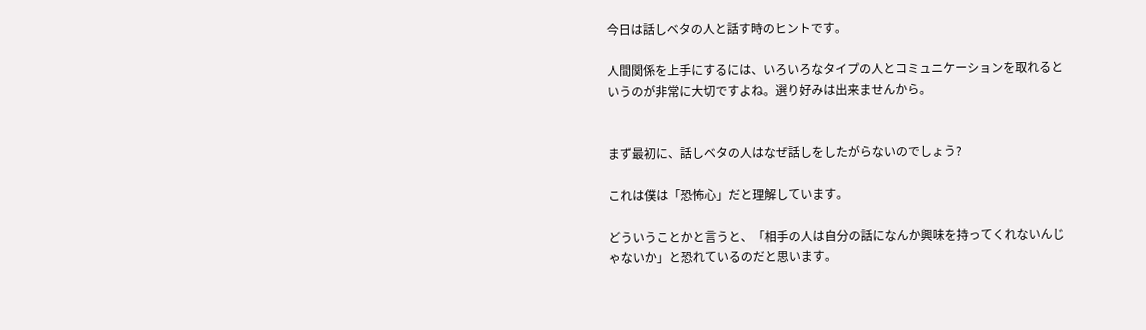今日は話しベタの人と話す時のヒントです。

人間関係を上手にするには、いろいろなタイプの人とコミュニケーションを取れるというのが非常に大切ですよね。選り好みは出来ませんから。


まず最初に、話しベタの人はなぜ話しをしたがらないのでしょう?

これは僕は「恐怖心」だと理解しています。

どういうことかと言うと、「相手の人は自分の話になんか興味を持ってくれないんじゃないか」と恐れているのだと思います。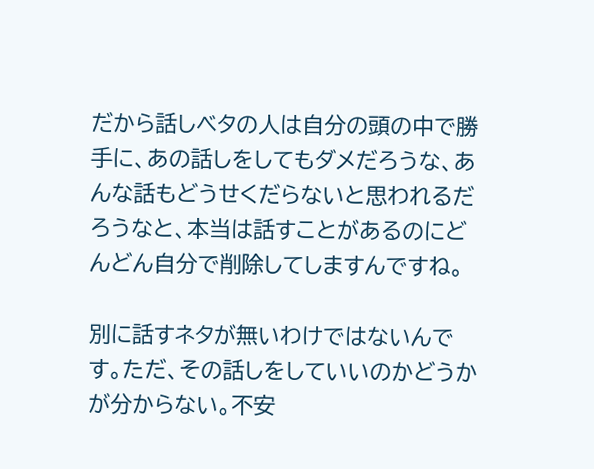だから話しベタの人は自分の頭の中で勝手に、あの話しをしてもダメだろうな、あんな話もどうせくだらないと思われるだろうなと、本当は話すことがあるのにどんどん自分で削除してしますんですね。

別に話すネタが無いわけではないんです。ただ、その話しをしていいのかどうかが分からない。不安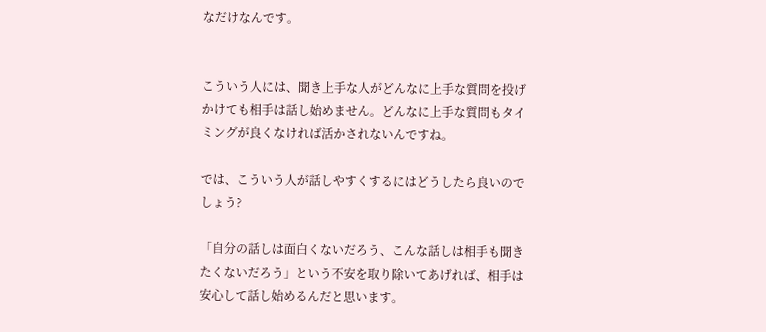なだけなんです。


こういう人には、聞き上手な人がどんなに上手な質問を投げかけても相手は話し始めません。どんなに上手な質問もタイミングが良くなければ活かされないんですね。

では、こういう人が話しやすくするにはどうしたら良いのでしょう?

「自分の話しは面白くないだろう、こんな話しは相手も聞きたくないだろう」という不安を取り除いてあげれば、相手は安心して話し始めるんだと思います。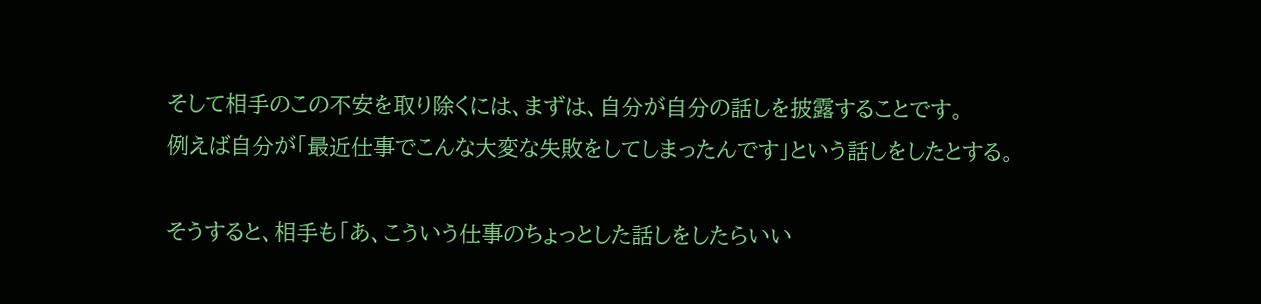そして相手のこの不安を取り除くには、まずは、自分が自分の話しを披露することです。
例えば自分が「最近仕事でこんな大変な失敗をしてしまったんです」という話しをしたとする。

そうすると、相手も「あ、こういう仕事のちょっとした話しをしたらいい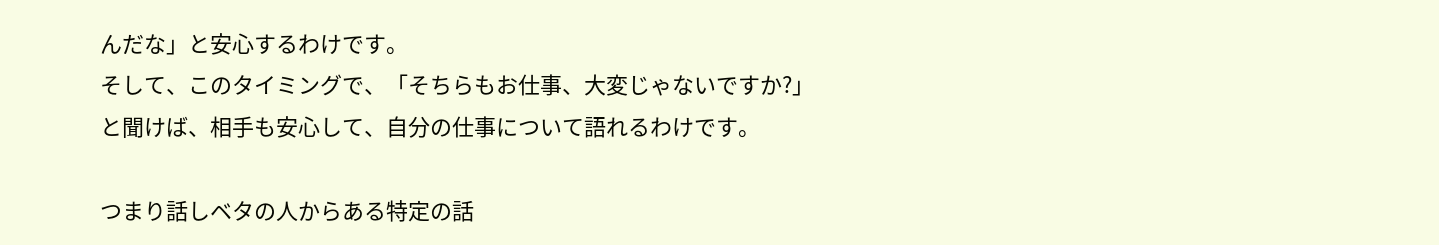んだな」と安心するわけです。
そして、このタイミングで、「そちらもお仕事、大変じゃないですか?」
と聞けば、相手も安心して、自分の仕事について語れるわけです。

つまり話しベタの人からある特定の話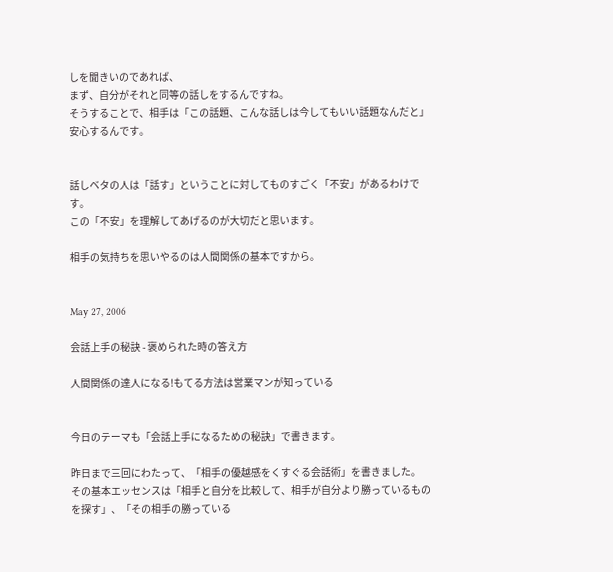しを聞きいのであれば、
まず、自分がそれと同等の話しをするんですね。
そうすることで、相手は「この話題、こんな話しは今してもいい話題なんだと」安心するんです。


話しベタの人は「話す」ということに対してものすごく「不安」があるわけです。
この「不安」を理解してあげるのが大切だと思います。

相手の気持ちを思いやるのは人間関係の基本ですから。


May 27, 2006

会話上手の秘訣 - 褒められた時の答え方

人間関係の達人になる!もてる方法は営業マンが知っている


今日のテーマも「会話上手になるための秘訣」で書きます。

昨日まで三回にわたって、「相手の優越感をくすぐる会話術」を書きました。
その基本エッセンスは「相手と自分を比較して、相手が自分より勝っているものを探す」、「その相手の勝っている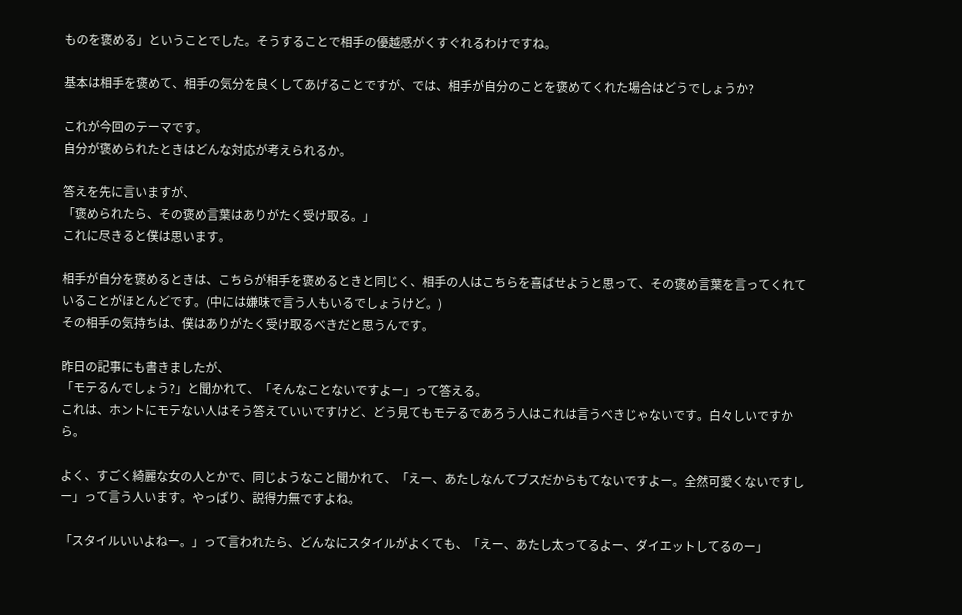ものを褒める」ということでした。そうすることで相手の優越感がくすぐれるわけですね。

基本は相手を褒めて、相手の気分を良くしてあげることですが、では、相手が自分のことを褒めてくれた場合はどうでしょうか?

これが今回のテーマです。
自分が褒められたときはどんな対応が考えられるか。

答えを先に言いますが、
「褒められたら、その褒め言葉はありがたく受け取る。」
これに尽きると僕は思います。

相手が自分を褒めるときは、こちらが相手を褒めるときと同じく、相手の人はこちらを喜ばせようと思って、その褒め言葉を言ってくれていることがほとんどです。(中には嫌味で言う人もいるでしょうけど。)
その相手の気持ちは、僕はありがたく受け取るべきだと思うんです。

昨日の記事にも書きましたが、
「モテるんでしょう?」と聞かれて、「そんなことないですよー」って答える。
これは、ホントにモテない人はそう答えていいですけど、どう見てもモテるであろう人はこれは言うべきじゃないです。白々しいですから。

よく、すごく綺麗な女の人とかで、同じようなこと聞かれて、「えー、あたしなんてブスだからもてないですよー。全然可愛くないですしー」って言う人います。やっぱり、説得力無ですよね。

「スタイルいいよねー。」って言われたら、どんなにスタイルがよくても、「えー、あたし太ってるよー、ダイエットしてるのー」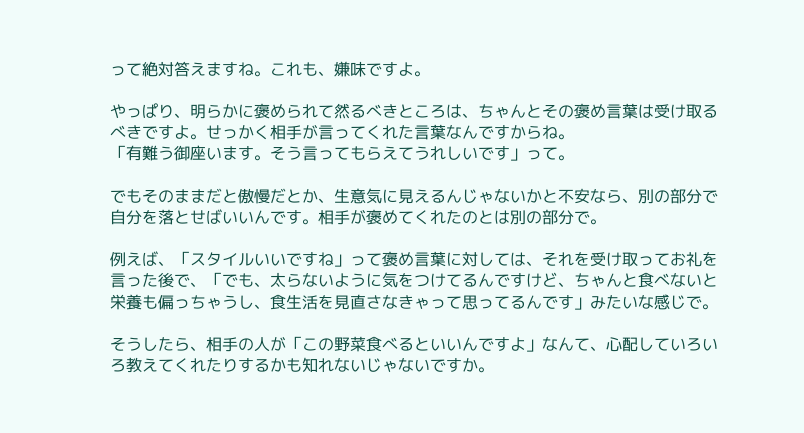って絶対答えますね。これも、嫌味ですよ。

やっぱり、明らかに褒められて然るべきところは、ちゃんとその褒め言葉は受け取るべきですよ。せっかく相手が言ってくれた言葉なんですからね。
「有難う御座います。そう言ってもらえてうれしいです」って。

でもそのままだと傲慢だとか、生意気に見えるんじゃないかと不安なら、別の部分で自分を落とせばいいんです。相手が褒めてくれたのとは別の部分で。

例えば、「スタイルいいですね」って褒め言葉に対しては、それを受け取ってお礼を言った後で、「でも、太らないように気をつけてるんですけど、ちゃんと食べないと栄養も偏っちゃうし、食生活を見直さなきゃって思ってるんです」みたいな感じで。

そうしたら、相手の人が「この野菜食べるといいんですよ」なんて、心配していろいろ教えてくれたりするかも知れないじゃないですか。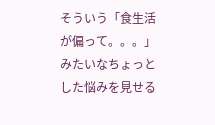そういう「食生活が偏って。。。」みたいなちょっとした悩みを見せる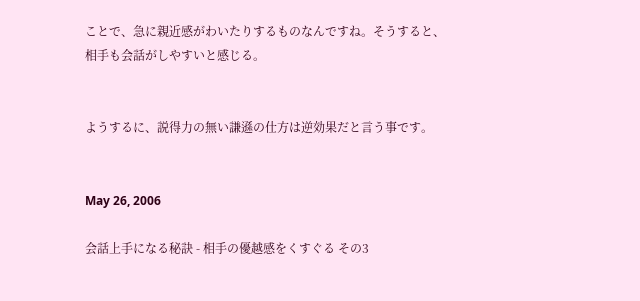ことで、急に親近感がわいたりするものなんですね。そうすると、相手も会話がしやすいと感じる。


ようするに、説得力の無い謙遜の仕方は逆効果だと言う事です。


May 26, 2006

会話上手になる秘訣 - 相手の優越感をくすぐる その3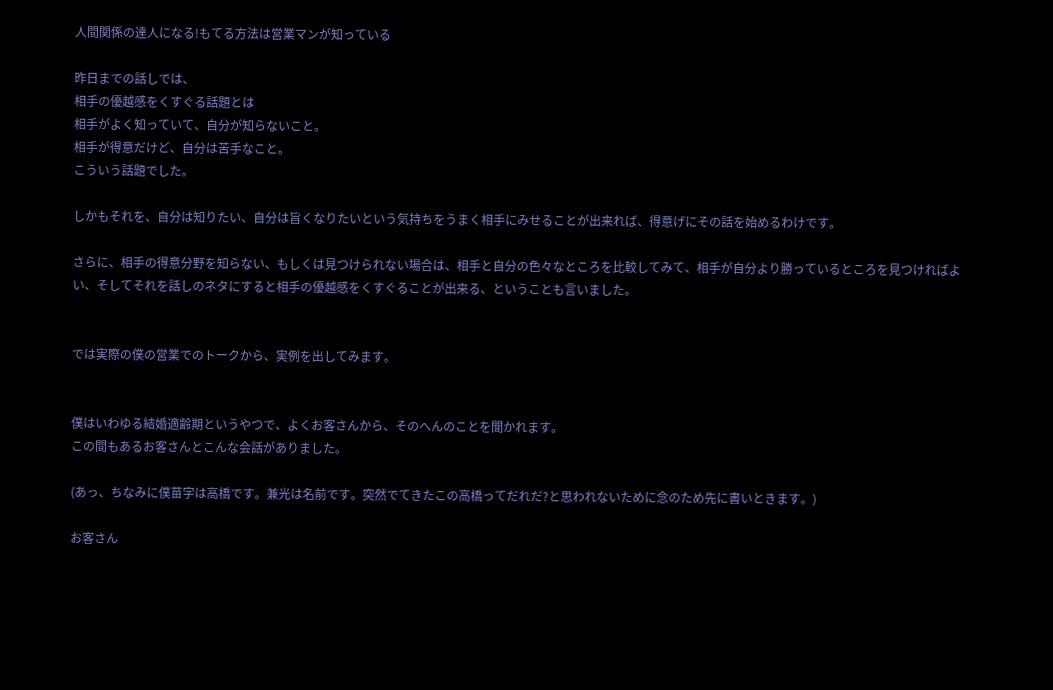人間関係の達人になる!もてる方法は営業マンが知っている

昨日までの話しでは、
相手の優越感をくすぐる話題とは
相手がよく知っていて、自分が知らないこと。
相手が得意だけど、自分は苦手なこと。
こういう話題でした。

しかもそれを、自分は知りたい、自分は旨くなりたいという気持ちをうまく相手にみせることが出来れば、得意げにその話を始めるわけです。

さらに、相手の得意分野を知らない、もしくは見つけられない場合は、相手と自分の色々なところを比較してみて、相手が自分より勝っているところを見つければよい、そしてそれを話しのネタにすると相手の優越感をくすぐることが出来る、ということも言いました。


では実際の僕の営業でのトークから、実例を出してみます。


僕はいわゆる結婚適齢期というやつで、よくお客さんから、そのへんのことを聞かれます。
この間もあるお客さんとこんな会話がありました。

(あっ、ちなみに僕苗字は高橋です。兼光は名前です。突然でてきたこの高橋ってだれだ?と思われないために念のため先に書いときます。)

お客さん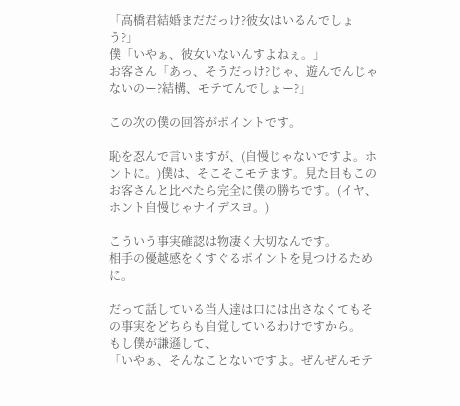「高橋君結婚まだだっけ?彼女はいるんでしょう?」
僕「いやぁ、彼女いないんすよねぇ。」
お客さん「あっ、そうだっけ?じゃ、遊んでんじゃないのー?結構、モテてんでしょー?」

この次の僕の回答がポイントです。

恥を忍んで言いますが、(自慢じゃないですよ。ホントに。)僕は、そこそこモテます。見た目もこのお客さんと比べたら完全に僕の勝ちです。(イヤ、ホント自慢じゃナイデスヨ。)

こういう事実確認は物凄く大切なんです。
相手の優越感をくすぐるポイントを見つけるために。

だって話している当人達は口には出さなくてもその事実をどちらも自覚しているわけですから。
もし僕が謙遜して、
「いやぁ、そんなことないですよ。ぜんぜんモテ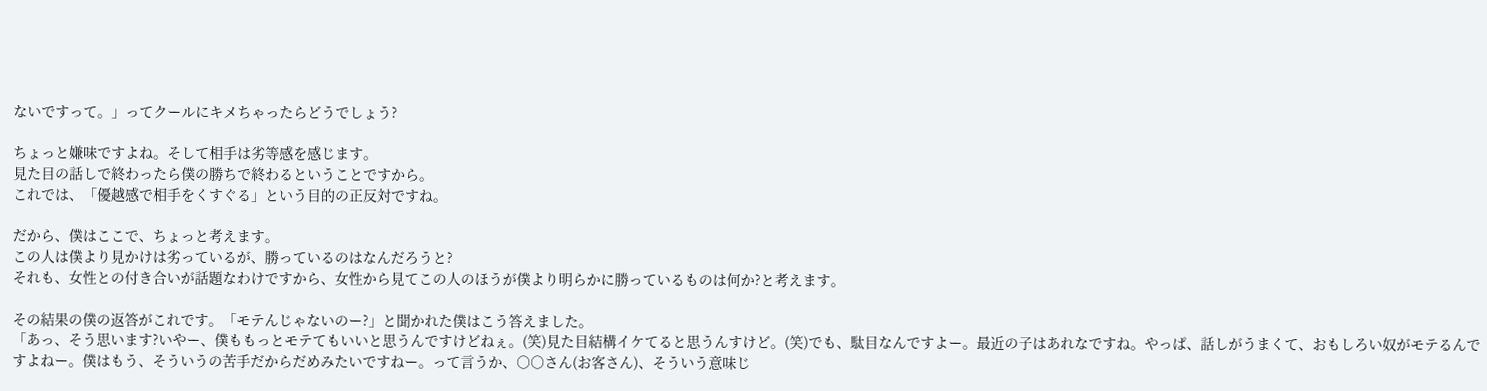ないですって。」ってクールにキメちゃったらどうでしょう?

ちょっと嫌味ですよね。そして相手は劣等感を感じます。
見た目の話しで終わったら僕の勝ちで終わるということですから。
これでは、「優越感で相手をくすぐる」という目的の正反対ですね。

だから、僕はここで、ちょっと考えます。
この人は僕より見かけは劣っているが、勝っているのはなんだろうと?
それも、女性との付き合いが話題なわけですから、女性から見てこの人のほうが僕より明らかに勝っているものは何か?と考えます。

その結果の僕の返答がこれです。「モテんじゃないのー?」と聞かれた僕はこう答えました。
「あっ、そう思います?いやー、僕ももっとモテてもいいと思うんですけどねぇ。(笑)見た目結構イケてると思うんすけど。(笑)でも、駄目なんですよー。最近の子はあれなですね。やっぱ、話しがうまくて、おもしろい奴がモテるんですよねー。僕はもう、そういうの苦手だからだめみたいですねー。って言うか、○○さん(お客さん)、そういう意味じ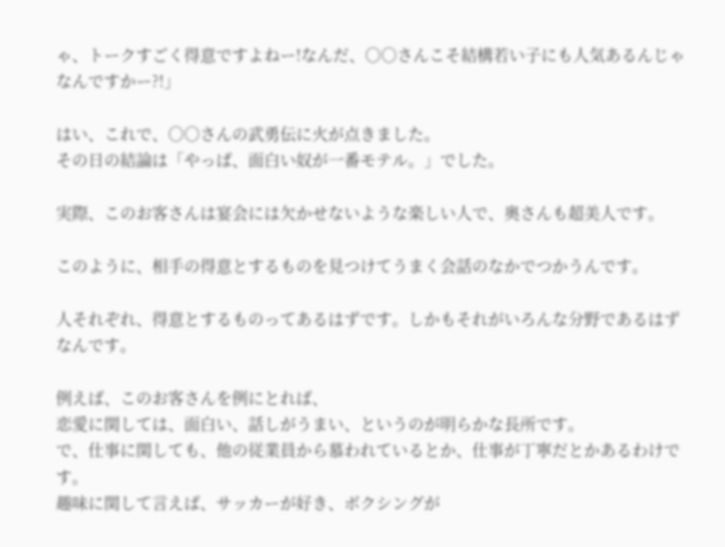ゃ、トークすごく得意ですよねー!なんだ、○○さんこそ結構若い子にも人気あるんじゃなんですかー?!」

はい、これで、○○さんの武勇伝に火が点きました。
その日の結論は「やっぱ、面白い奴が一番モテル。」でした。

実際、このお客さんは宴会には欠かせないような楽しい人で、奥さんも超美人です。

このように、相手の得意とするものを見つけてうまく会話のなかでつかうんです。

人それぞれ、得意とするものってあるはずです。しかもそれがいろんな分野であるはずなんです。

例えば、このお客さんを例にとれば、
恋愛に関しては、面白い、話しがうまい、というのが明らかな長所です。
で、仕事に関しても、他の従業員から慕われているとか、仕事が丁寧だとかあるわけです。
趣味に関して言えば、サッカーが好き、ボクシングが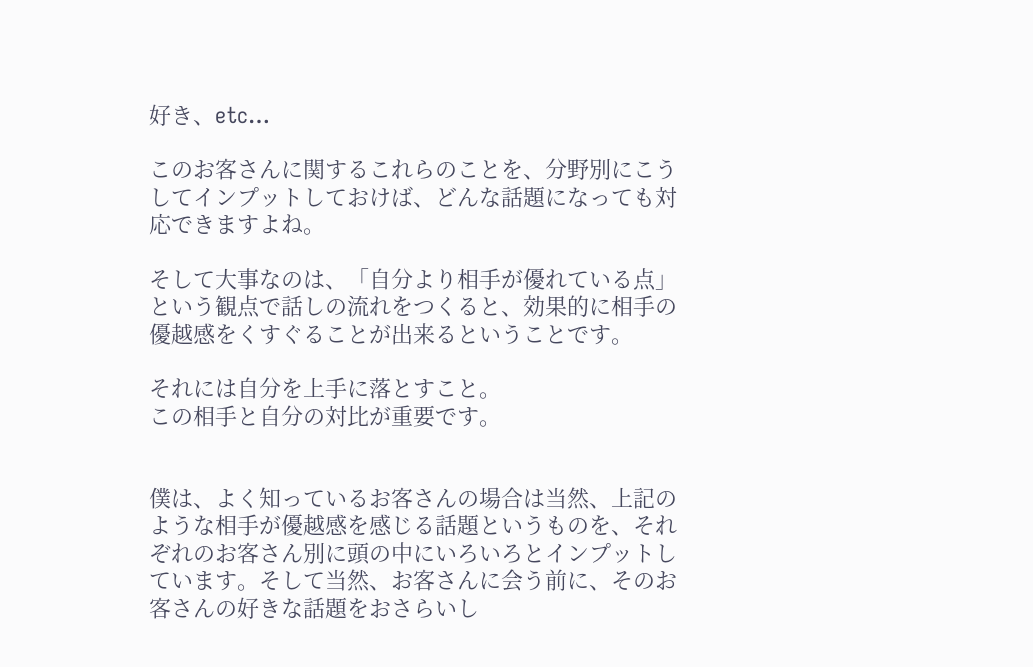好き、etc…

このお客さんに関するこれらのことを、分野別にこうしてインプットしておけば、どんな話題になっても対応できますよね。

そして大事なのは、「自分より相手が優れている点」という観点で話しの流れをつくると、効果的に相手の優越感をくすぐることが出来るということです。

それには自分を上手に落とすこと。
この相手と自分の対比が重要です。


僕は、よく知っているお客さんの場合は当然、上記のような相手が優越感を感じる話題というものを、それぞれのお客さん別に頭の中にいろいろとインプットしています。そして当然、お客さんに会う前に、そのお客さんの好きな話題をおさらいし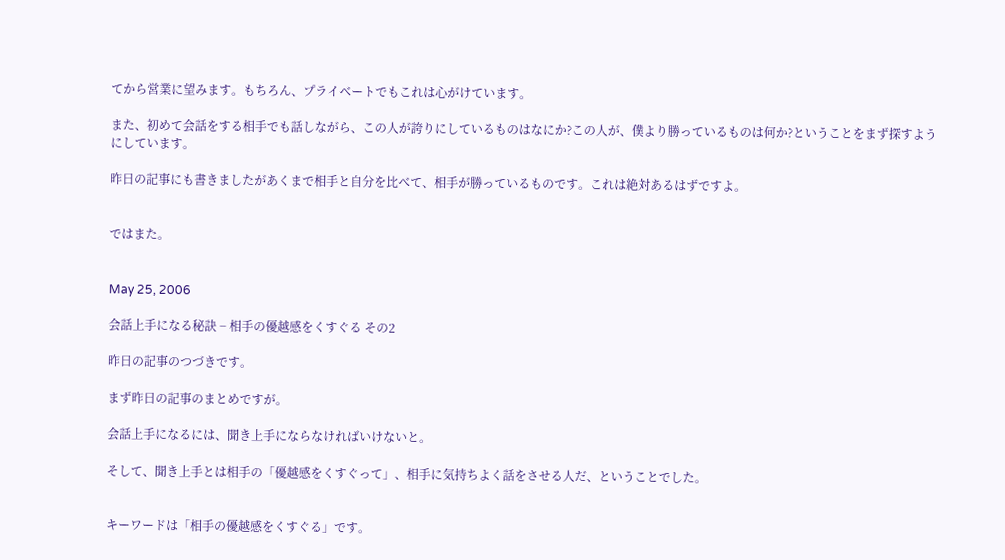てから営業に望みます。もちろん、プライベートでもこれは心がけています。

また、初めて会話をする相手でも話しながら、この人が誇りにしているものはなにか?この人が、僕より勝っているものは何か?ということをまず探すようにしています。

昨日の記事にも書きましたがあくまで相手と自分を比べて、相手が勝っているものです。これは絶対あるはずですよ。


ではまた。


May 25, 2006

会話上手になる秘訣 − 相手の優越感をくすぐる その2

昨日の記事のつづきです。

まず昨日の記事のまとめですが。

会話上手になるには、聞き上手にならなければいけないと。

そして、聞き上手とは相手の「優越感をくすぐって」、相手に気持ちよく話をさせる人だ、ということでした。


キーワードは「相手の優越感をくすぐる」です。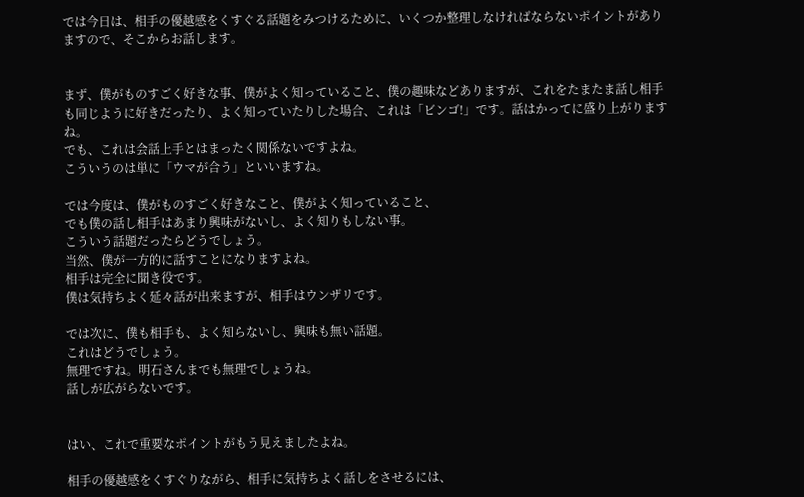では今日は、相手の優越感をくすぐる話題をみつけるために、いくつか整理しなければならないポイントがありますので、そこからお話します。


まず、僕がものすごく好きな事、僕がよく知っていること、僕の趣味などありますが、これをたまたま話し相手も同じように好きだったり、よく知っていたりした場合、これは「ビンゴ!」です。話はかってに盛り上がりますね。
でも、これは会話上手とはまったく関係ないですよね。
こういうのは単に「ウマが合う」といいますね。

では今度は、僕がものすごく好きなこと、僕がよく知っていること、
でも僕の話し相手はあまり興味がないし、よく知りもしない事。
こういう話題だったらどうでしょう。
当然、僕が一方的に話すことになりますよね。
相手は完全に聞き役です。
僕は気持ちよく延々話が出来ますが、相手はウンザリです。

では次に、僕も相手も、よく知らないし、興味も無い話題。
これはどうでしょう。
無理ですね。明石さんまでも無理でしょうね。
話しが広がらないです。


はい、これで重要なポイントがもう見えましたよね。

相手の優越感をくすぐりながら、相手に気持ちよく話しをさせるには、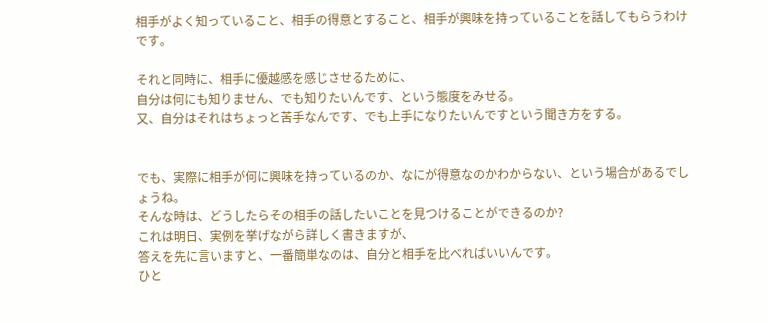相手がよく知っていること、相手の得意とすること、相手が興味を持っていることを話してもらうわけです。

それと同時に、相手に優越感を感じさせるために、
自分は何にも知りません、でも知りたいんです、という態度をみせる。
又、自分はそれはちょっと苦手なんです、でも上手になりたいんですという聞き方をする。


でも、実際に相手が何に興味を持っているのか、なにが得意なのかわからない、という場合があるでしょうね。
そんな時は、どうしたらその相手の話したいことを見つけることができるのか?
これは明日、実例を挙げながら詳しく書きますが、
答えを先に言いますと、一番簡単なのは、自分と相手を比べればいいんです。
ひと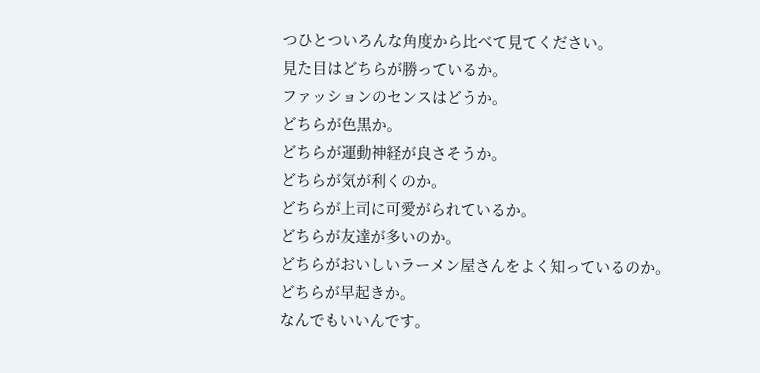つひとついろんな角度から比べて見てください。
見た目はどちらが勝っているか。
ファッションのセンスはどうか。
どちらが色黒か。
どちらが運動神経が良さそうか。
どちらが気が利くのか。
どちらが上司に可愛がられているか。
どちらが友達が多いのか。
どちらがおいしいラーメン屋さんをよく知っているのか。
どちらが早起きか。
なんでもいいんです。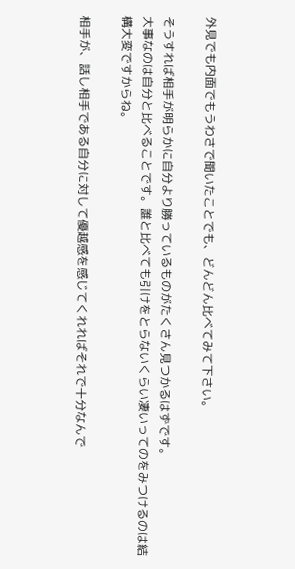外見でも内面でもうわさで聞いたことでも、どんどん比べてみて下さい。

そうすれば相手が明らかに自分より勝っているものがたくさん見つかるはずです。
大事なのは自分と比べることです。誰と比べても引けをとらないくらい凄いってのをみつけるのは結構大変ですからね。

相手が、話し相手である自分に対して優越感を感じてくれればそれで十分なんで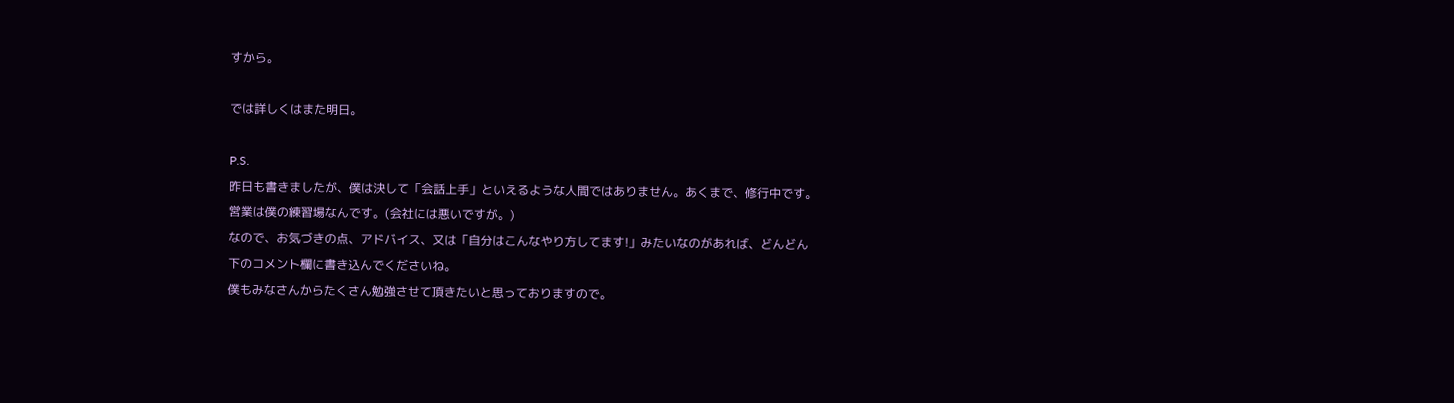すから。

では詳しくはまた明日。

P.S.
昨日も書きましたが、僕は決して「会話上手」といえるような人間ではありません。あくまで、修行中です。営業は僕の練習場なんです。(会社には悪いですが。)
なので、お気づきの点、アドバイス、又は「自分はこんなやり方してます!」みたいなのがあれば、どんどん下のコメント欄に書き込んでくださいね。
僕もみなさんからたくさん勉強させて頂きたいと思っておりますので。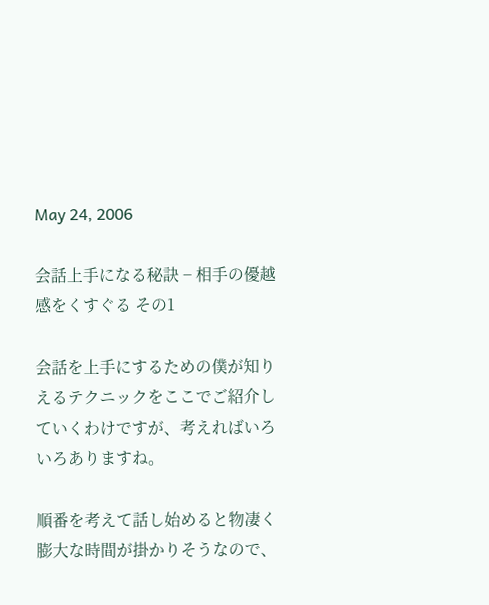May 24, 2006

会話上手になる秘訣 − 相手の優越感をくすぐる その1

会話を上手にするための僕が知りえるテクニックをここでご紹介していくわけですが、考えればいろいろありますね。

順番を考えて話し始めると物凄く膨大な時間が掛かりそうなので、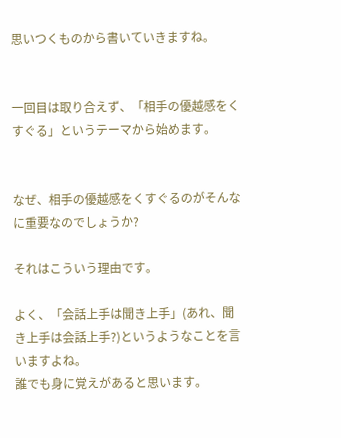思いつくものから書いていきますね。


一回目は取り合えず、「相手の優越感をくすぐる」というテーマから始めます。


なぜ、相手の優越感をくすぐるのがそんなに重要なのでしょうか?

それはこういう理由です。

よく、「会話上手は聞き上手」(あれ、聞き上手は会話上手?)というようなことを言いますよね。
誰でも身に覚えがあると思います。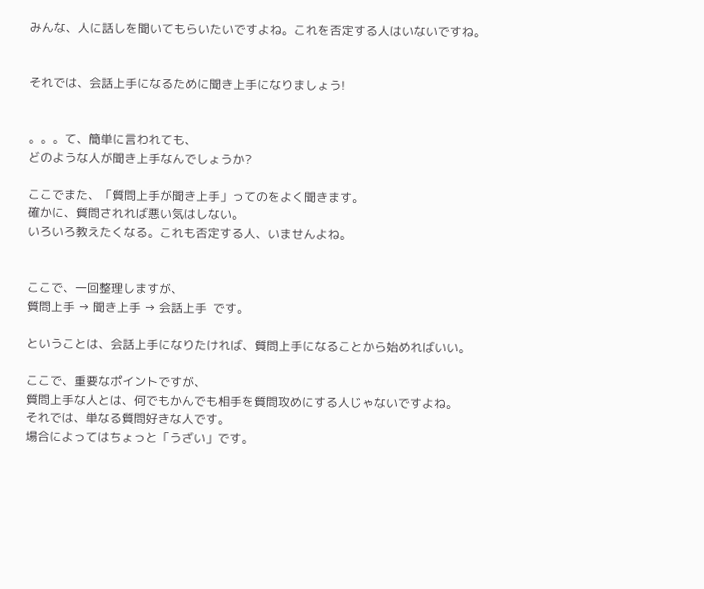みんな、人に話しを聞いてもらいたいですよね。これを否定する人はいないですね。


それでは、会話上手になるために聞き上手になりましょう!


。。。て、簡単に言われても、
どのような人が聞き上手なんでしょうか?

ここでまた、「質問上手が聞き上手」ってのをよく聞きます。
確かに、質問されれば悪い気はしない。
いろいろ教えたくなる。これも否定する人、いませんよね。


ここで、一回整理しますが、
質問上手 → 聞き上手 → 会話上手  です。

ということは、会話上手になりたければ、質問上手になることから始めればいい。

ここで、重要なポイントですが、
質問上手な人とは、何でもかんでも相手を質問攻めにする人じゃないですよね。
それでは、単なる質問好きな人です。
場合によってはちょっと「うざい」です。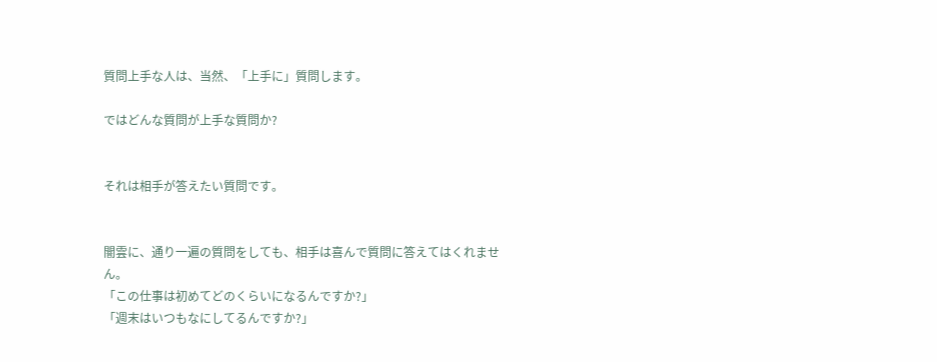質問上手な人は、当然、「上手に」質問します。

ではどんな質問が上手な質問か?


それは相手が答えたい質問です。


闇雲に、通り一遍の質問をしても、相手は喜んで質問に答えてはくれません。
「この仕事は初めてどのくらいになるんですか?」
「週末はいつもなにしてるんですか?」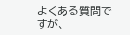よくある質問ですが、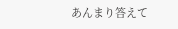あんまり答えて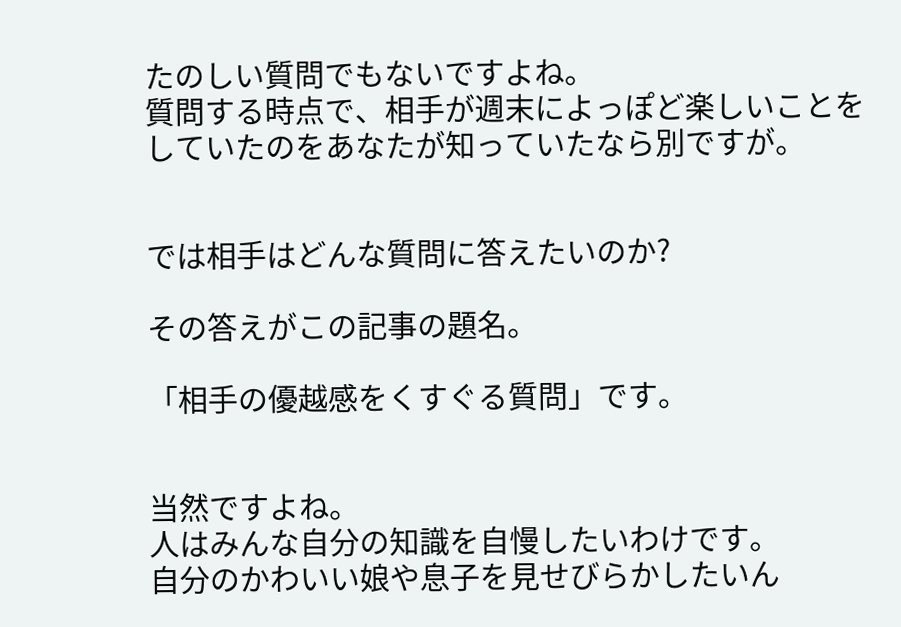たのしい質問でもないですよね。
質問する時点で、相手が週末によっぽど楽しいことをしていたのをあなたが知っていたなら別ですが。


では相手はどんな質問に答えたいのか?

その答えがこの記事の題名。

「相手の優越感をくすぐる質問」です。


当然ですよね。
人はみんな自分の知識を自慢したいわけです。
自分のかわいい娘や息子を見せびらかしたいん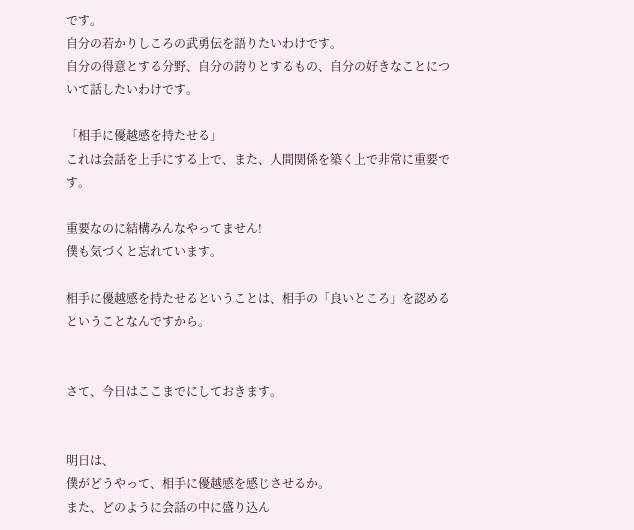です。
自分の若かりしころの武勇伝を語りたいわけです。
自分の得意とする分野、自分の誇りとするもの、自分の好きなことについて話したいわけです。

「相手に優越感を持たせる」
これは会話を上手にする上で、また、人間関係を築く上で非常に重要です。

重要なのに結構みんなやってません!
僕も気づくと忘れています。

相手に優越感を持たせるということは、相手の「良いところ」を認めるということなんですから。


さて、今日はここまでにしておきます。


明日は、
僕がどうやって、相手に優越感を感じさせるか。
また、どのように会話の中に盛り込ん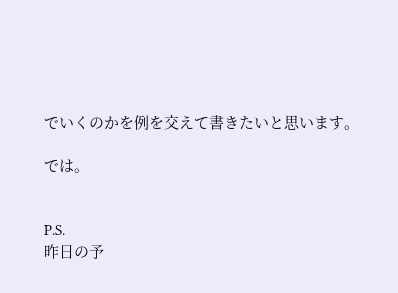でいくのかを例を交えて書きたいと思います。

では。


P.S.
昨日の予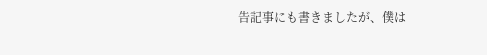告記事にも書きましたが、僕は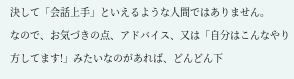決して「会話上手」といえるような人間ではありません。
なので、お気づきの点、アドバイス、又は「自分はこんなやり方してます!」みたいなのがあれば、どんどん下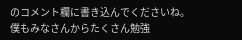のコメント欄に書き込んでくださいね。
僕もみなさんからたくさん勉強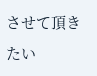させて頂きたい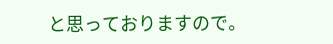と思っておりますので。